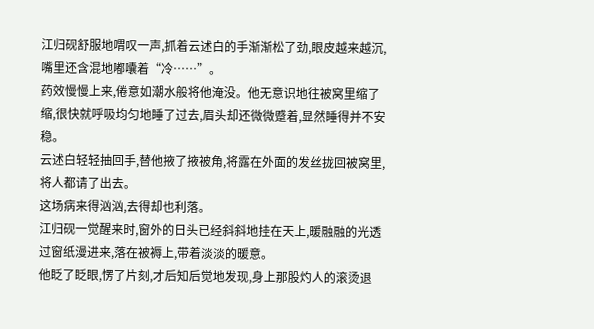江归砚舒服地喟叹一声,抓着云述白的手渐渐松了劲,眼皮越来越沉,嘴里还含混地嘟囔着“冷……”。
药效慢慢上来,倦意如潮水般将他淹没。他无意识地往被窝里缩了缩,很快就呼吸均匀地睡了过去,眉头却还微微蹙着,显然睡得并不安稳。
云述白轻轻抽回手,替他掖了掖被角,将露在外面的发丝拢回被窝里,将人都请了出去。
这场病来得汹汹,去得却也利落。
江归砚一觉醒来时,窗外的日头已经斜斜地挂在天上,暖融融的光透过窗纸漫进来,落在被褥上,带着淡淡的暖意。
他眨了眨眼,愣了片刻,才后知后觉地发现,身上那股灼人的滚烫退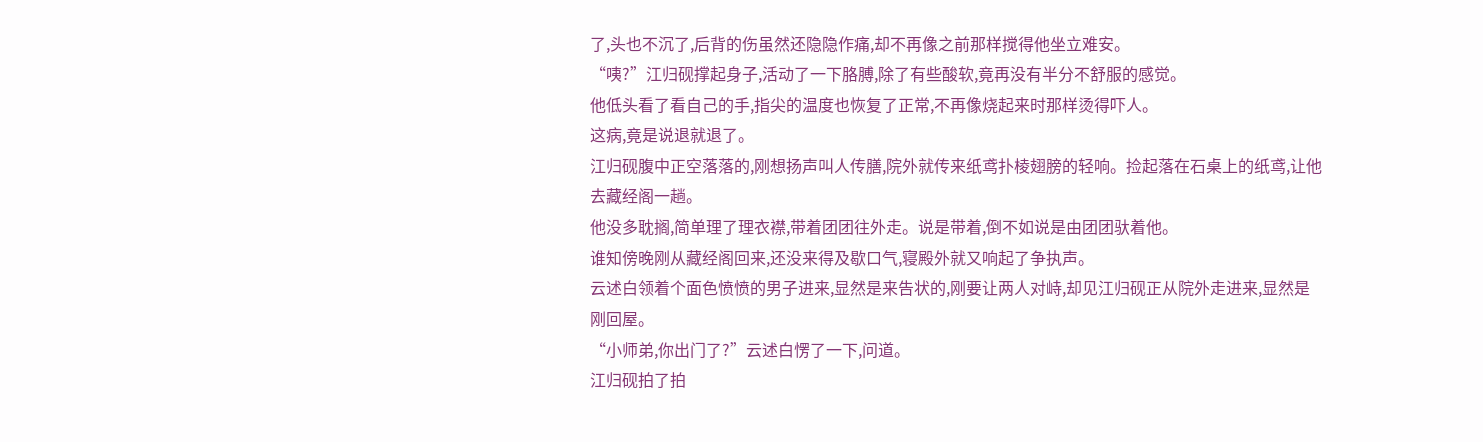了,头也不沉了,后背的伤虽然还隐隐作痛,却不再像之前那样搅得他坐立难安。
“咦?”江归砚撑起身子,活动了一下胳膊,除了有些酸软,竟再没有半分不舒服的感觉。
他低头看了看自己的手,指尖的温度也恢复了正常,不再像烧起来时那样烫得吓人。
这病,竟是说退就退了。
江归砚腹中正空落落的,刚想扬声叫人传膳,院外就传来纸鸢扑棱翅膀的轻响。捡起落在石桌上的纸鸢,让他去藏经阁一趟。
他没多耽搁,简单理了理衣襟,带着团团往外走。说是带着,倒不如说是由团团驮着他。
谁知傍晚刚从藏经阁回来,还没来得及歇口气,寝殿外就又响起了争执声。
云述白领着个面色愤愤的男子进来,显然是来告状的,刚要让两人对峙,却见江归砚正从院外走进来,显然是刚回屋。
“小师弟,你出门了?”云述白愣了一下,问道。
江归砚拍了拍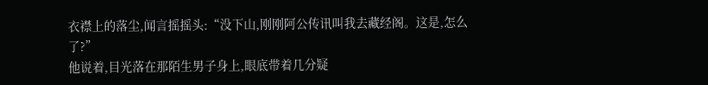衣襟上的落尘,闻言摇摇头:“没下山,刚刚阿公传讯叫我去藏经阁。这是,怎么了?”
他说着,目光落在那陌生男子身上,眼底带着几分疑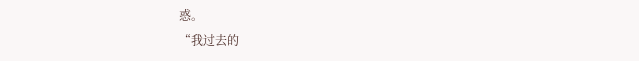惑。
“我过去的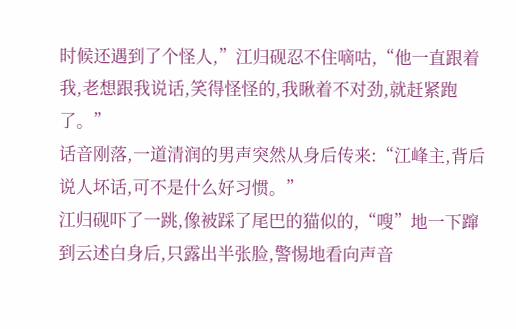时候还遇到了个怪人,”江归砚忍不住嘀咕,“他一直跟着我,老想跟我说话,笑得怪怪的,我瞅着不对劲,就赶紧跑了。”
话音刚落,一道清润的男声突然从身后传来:“江峰主,背后说人坏话,可不是什么好习惯。”
江归砚吓了一跳,像被踩了尾巴的猫似的,“嗖”地一下蹿到云述白身后,只露出半张脸,警惕地看向声音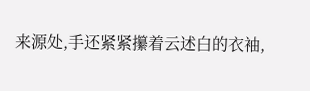来源处,手还紧紧攥着云述白的衣袖,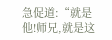急促道:“就是他!师兄,就是这